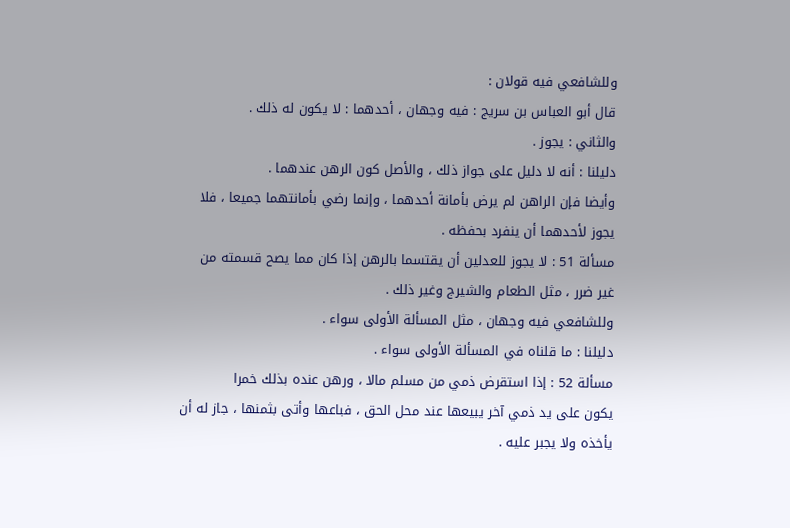وللشافعي فيه قولان :
قال أبو العباس بن سريج : فيه وجهان ، أحدهما : لا يكون له ذلك .
والثاني : يجوز .
دليلنا : أنه لا دليل على جواز ذلك ، والأصل كون الرهن عندهما .
وأيضا فإن الراهن لم يرض بأمانة أحدهما ، وإنما رضي بأمانتهما جميعا ، فلا
يجوز لأحدهما أن ينفرد بحفظه .
مسألة 51 : لا يجوز للعدلين أن يقتسما بالرهن إذا كان مما يصح قسمته من
غير ضرر ، مثل الطعام والشيرج وغير ذلك .
وللشافعي فيه وجهان ، مثل المسألة الأولى سواء .
دليلنا : ما قلناه في المسألة الأولى سواء .
مسألة 52 : إذا استقرض ذمي من مسلم مالا ، ورهن عنده بذلك خمرا
يكون على يد ذمي آخر يبيعها عند محل الحق ، فباعها وأتى بثمنها ، جاز له أن
يأخذه ولا يجبر عليه .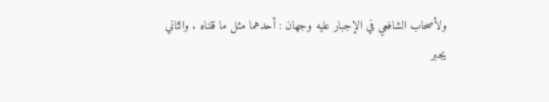ولأصحاب الشافعي في الإجبار عليه وجهان : أحدهما مثل ما قلناه . والثاني
يجبر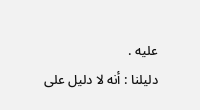عليه .
دليلنا : أنه لا دليل على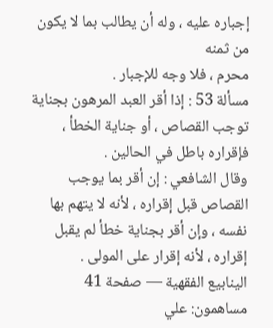إجباره عليه ، وله أن يطالب بما لا يكون من ثمنه
محرم ، فلا وجه للإجبار .
مسألة 53 : إذا أقر العبد المرهون بجناية توجب القصاص ، أو جناية الخطأ ،
فإقراره باطل في الحالين .
وقال الشافعي : إن أقر بما يوجب القصاص قبل إقراره ، لأنه لا يتهم بها
نفسه ، وإن أقر بجناية خطأ لم يقبل إقراره ، لأنه إقرار على المولى .
الينابيع الفقهية — صفحة 41
مساهمون: علي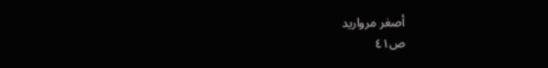أصغر مرواريد
ص٤١